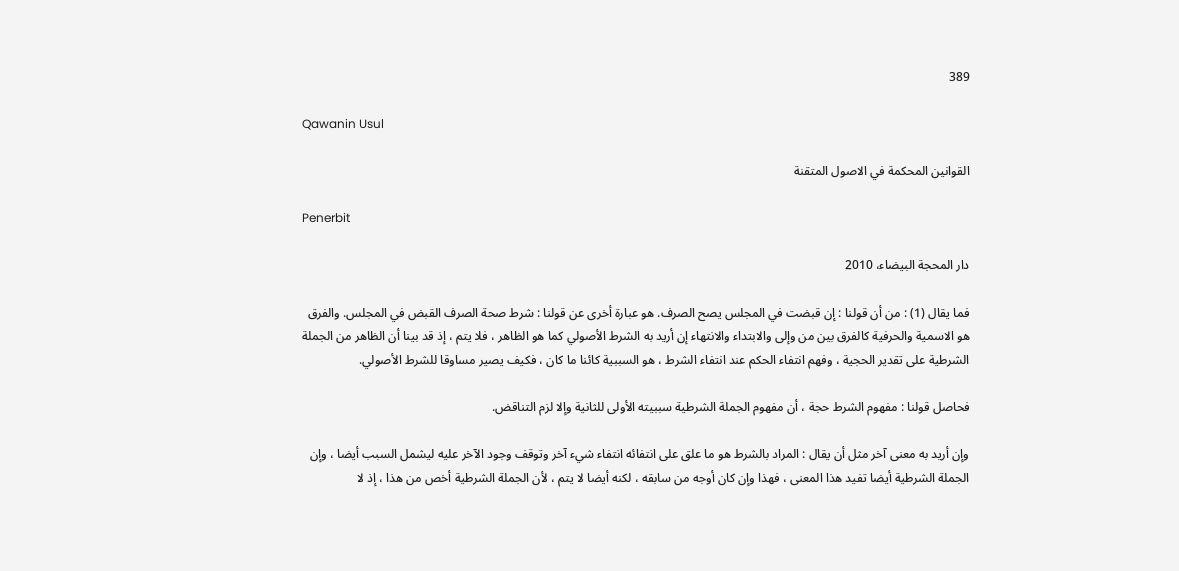389

Qawanin Usul

القوانين المحكمة في الاصول المتقنة

Penerbit

دار المحجة البيضاء، 2010

فما يقال (1) : من أن قولنا : إن قبضت في المجلس يصح الصرف. هو عبارة أخرى عن قولنا : شرط صحة الصرف القبض في المجلس. والفرق هو الاسمية والحرفية كالفرق بين من وإلى والابتداء والانتهاء إن أريد به الشرط الأصولي كما هو الظاهر ، فلا يتم ، إذ قد بينا أن الظاهر من الجملة الشرطية على تقدير الحجية ، وفهم انتفاء الحكم عند انتفاء الشرط ، هو السببية كائنا ما كان ، فكيف يصير مساوقا للشرط الأصولي.

فحاصل قولنا : مفهوم الشرط حجة ، أن مفهوم الجملة الشرطية سببيته الأولى للثانية وإلا لزم التناقض.

وإن أريد به معنى آخر مثل أن يقال : المراد بالشرط هو ما علق على انتفائه انتفاء شيء آخر وتوقف وجود الآخر عليه ليشمل السبب أيضا ، وإن الجملة الشرطية أيضا تفيد هذا المعنى ، فهذا وإن كان أوجه من سابقه ، لكنه أيضا لا يتم ، لأن الجملة الشرطية أخص من هذا ، إذ لا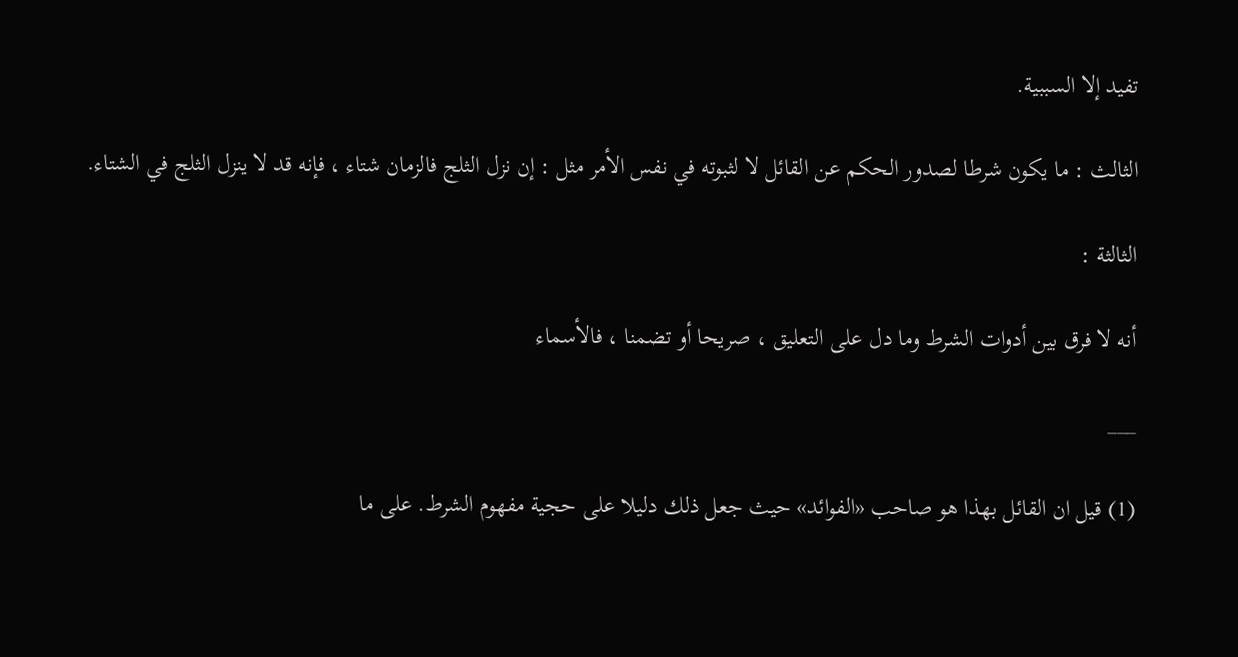تفيد إلا السببية.

الثالث : ما يكون شرطا لصدور الحكم عن القائل لا لثبوته في نفس الأمر مثل : إن نزل الثلج فالزمان شتاء ، فإنه قد لا ينزل الثلج في الشتاء.

الثالثة :

أنه لا فرق بين أدوات الشرط وما دل على التعليق ، صريحا أو تضمنا ، فالأسماء

___

(1) قيل ان القائل بهذا هو صاحب «الفوائد» حيث جعل ذلك دليلا على حجية مفهوم الشرط. على ما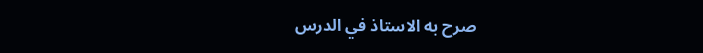صرح به الاستاذ في الدرس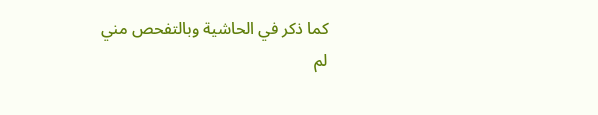كما ذكر في الحاشية وبالتفحص مني لم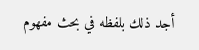أجد ذلك بلفظه في بحث مفهوم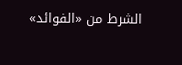الشرط من «الفوائد»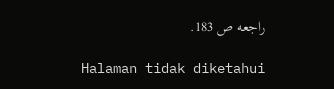راجعه ص 183.

Halaman tidak diketahui